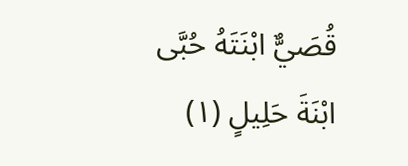قُصَيٌّ ابْنَتَهُ حُبَّى ابْنَةَ حَلِيلٍ (١)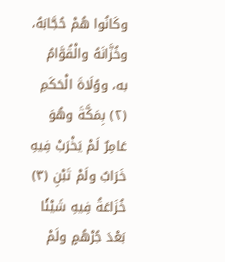وكَانُوا هُمْ حُجَّابَهُ، وخُزَّانَهُ والْقُوَّامُ به، ووُلَاةَ الْحَكَمِ (٢) بِمَكَّةَ وهُوَ عَامِرٌ لَمْ يَخْرَبْ فِيهِ خَرَابٌ ولَمْ تَبْنِ (٣) خُزَاعَةُ فِيهِ شَيْئًا بَعْدَ جُرْهُمٍ ولَمْ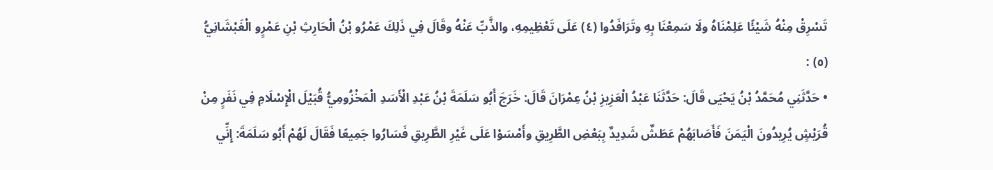تَسْرِقْ مِنْهُ شَيْئًا عَلِمْنَاهُ ولَا سَمِعْنَا بِهِ وتَرَافَدُوا (٤) عَلَى تَعْظِيمِهِ، والذَّبِّ عَنْهُ وقَالَ فِي ذَلِكَ عَمْرُو بْنُ الْحَارِثِ بْنِ عَمْرٍو الْغَبْشَانِيُّ (٥) :
• حَدَّثَنِي مُحَمَّدُ بْنُ يَحْيَى قَالَ: حَدَّثَنَا عَبْدُ الْعَزِيزِ بْنُ عِمْرَانَ قَالَ: خَرَجَ أَبُو سَلَمَةَ بْنُ عَبْدِ الْأَسَدِ الْمَخْزُومِيُّ قُبَيْلَ الْإِسْلَامِ فِي نَفَرٍ مِنْ قُرَيْشٍ يُرِيدُونَ الْيَمَنَ فَأَصَابَهُمْ عَطَشٌ شَدِيدٌ بِبَعْضِ الطَّرِيقِ وأَمْسَوْا عَلَى غَيْرِ الطَّرِيقِ فَسَارُوا جَمِيعًا فَقَالَ لَهُمْ أَبُو سَلَمَةَ: إِنِّي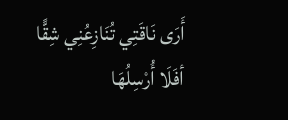أَرَى نَاقَتِي تُنَازِعُنِي شِقًّا أفَلَا أُرْسِلُهَا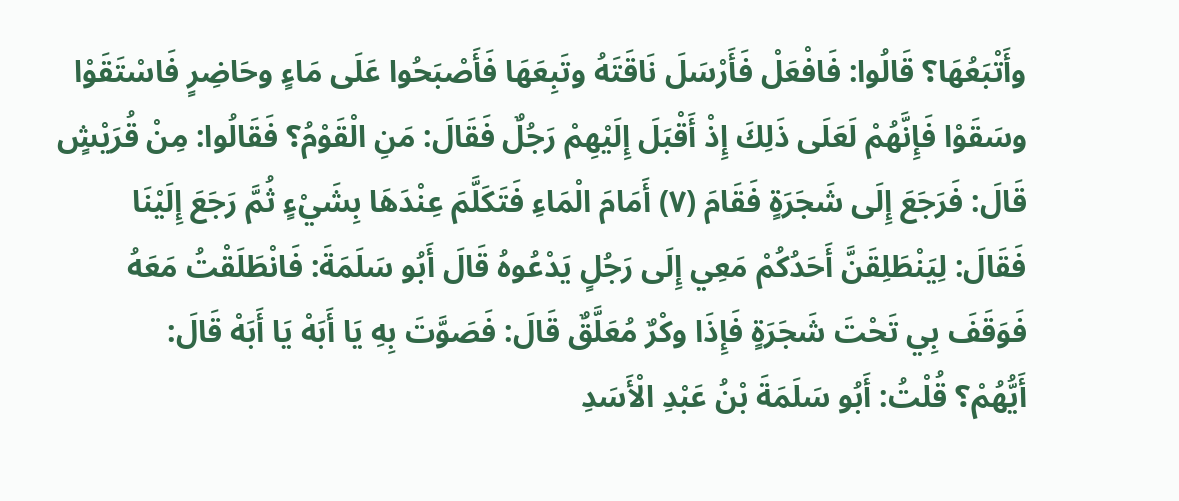وأَتْبَعُهَا؟ قَالُوا: فَافْعَلْ فَأَرْسَلَ نَاقَتَهُ وتَبِعَهَا فَأَصْبَحُوا عَلَى مَاءٍ وحَاضِرٍ فَاسْتَقَوْا وسَقَوْا فَإِنَّهُمْ لَعَلَى ذَلِكَ إِذْ أَقْبَلَ إِلَيْهِمْ رَجُلٌ فَقَالَ: مَنِ الْقَوْمُ؟ فَقَالُوا: مِنْ قُرَيْشٍ قَالَ: فَرَجَعَ إِلَى شَجَرَةٍ فَقَامَ (٧) أَمَامَ الْمَاءِ فَتَكَلَّمَ عِنْدَهَا بِشَيْءٍ ثُمَّ رَجَعَ إِلَيْنَا فَقَالَ: لِيَنْطَلِقَنَّ أَحَدُكُمْ مَعِي إِلَى رَجُلٍ يَدْعُوهُ قَالَ أَبُو سَلَمَةَ: فَانْطَلَقْتُ مَعَهُ فَوَقَفَ بِي تَحْتَ شَجَرَةٍ فَإِذَا وكْرٌ مُعَلَّقٌ قَالَ: فَصَوَّتَ بِهِ يَا أَبَهْ يَا أَبَهْ قَالَ:
أَيُّهُمْ؟ قُلْتُ: أَبُو سَلَمَةَ بْنُ عَبْدِ الْأَسَدِ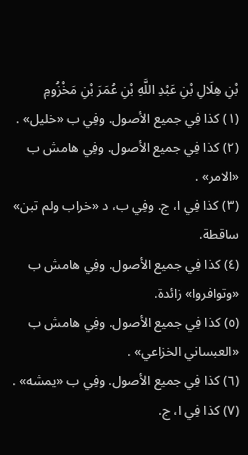بْنِ هِلَالِ بْنِ عَبْدِ اللَّهِ بْنِ عُمَرَ بْنِ مَخْزُومِ
(١) كذا فِي جميع الأصول. وفِي ب «خليل» .
(٢) كذا فِي جميع الأصول. وفِي هامش ب «الامر» .
(٣) كذا فِي ا، ج. وفِي ب، د «خراب ولم تبن» ساقطة.
(٤) كذا فِي جميع الأصول. وفِي هامش ب «وتوافروا» زائدة.
(٥) كذا فِي جميع الأصول. وفِي هامش ب «العبساني الخزاعي» .
(٦) كذا فِي جميع الأصول. وفِي ب «يمشه» .
(٧) كذا فِي ا، ج.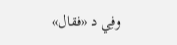وفِي د «فقال»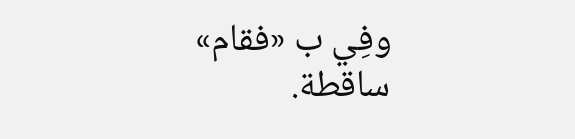وفِي ب «فقام» ساقطة.